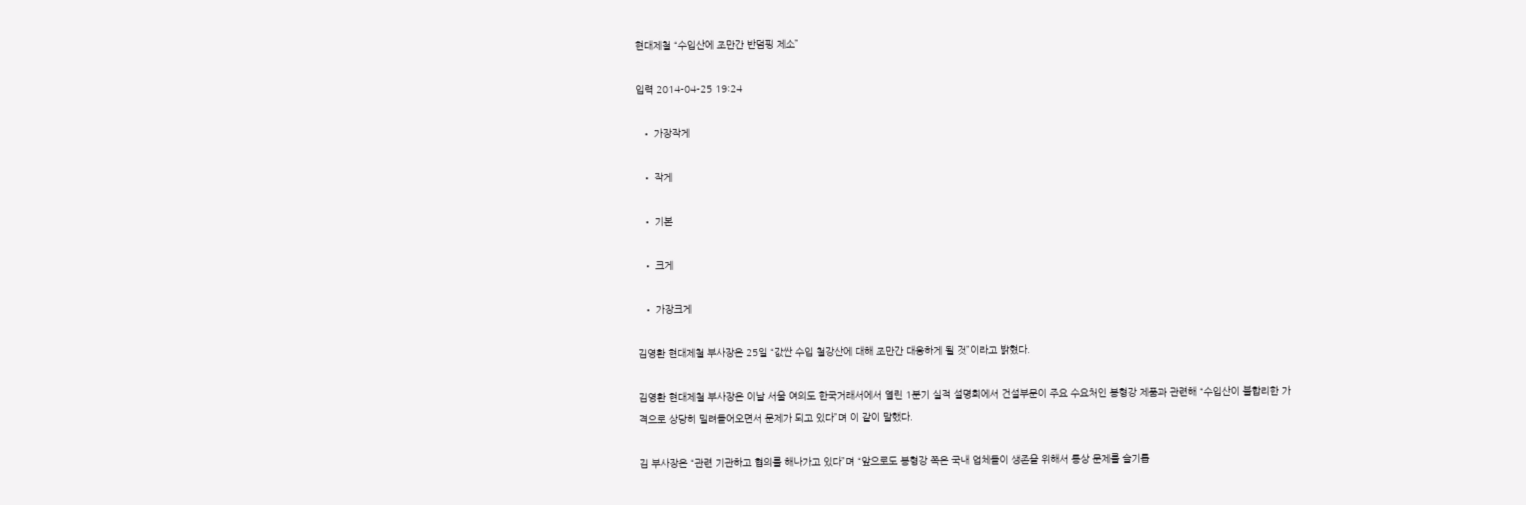현대제철 “수입산에 조만간 반덤핑 제소”

입력 2014-04-25 19:24

  • 가장작게

  • 작게

  • 기본

  • 크게

  • 가장크게

김영환 현대제철 부사장은 25일 “값싼 수입 철강산에 대해 조만간 대응하게 될 것”이라고 밝혔다.

김영환 현대제철 부사장은 이날 서울 여의도 한국거래서에서 열린 1분기 실적 설명회에서 건설부문이 주요 수요처인 봉형강 제품과 관련해 “수입산이 불합리한 가격으로 상당히 밀려들어오면서 문제가 되고 있다”며 이 같이 말했다.

김 부사장은 “관련 기관하고 협의를 해나가고 있다”며 “앞으로도 봉형강 쪽은 국내 업체들이 생존을 위해서 통상 문제를 슬기롭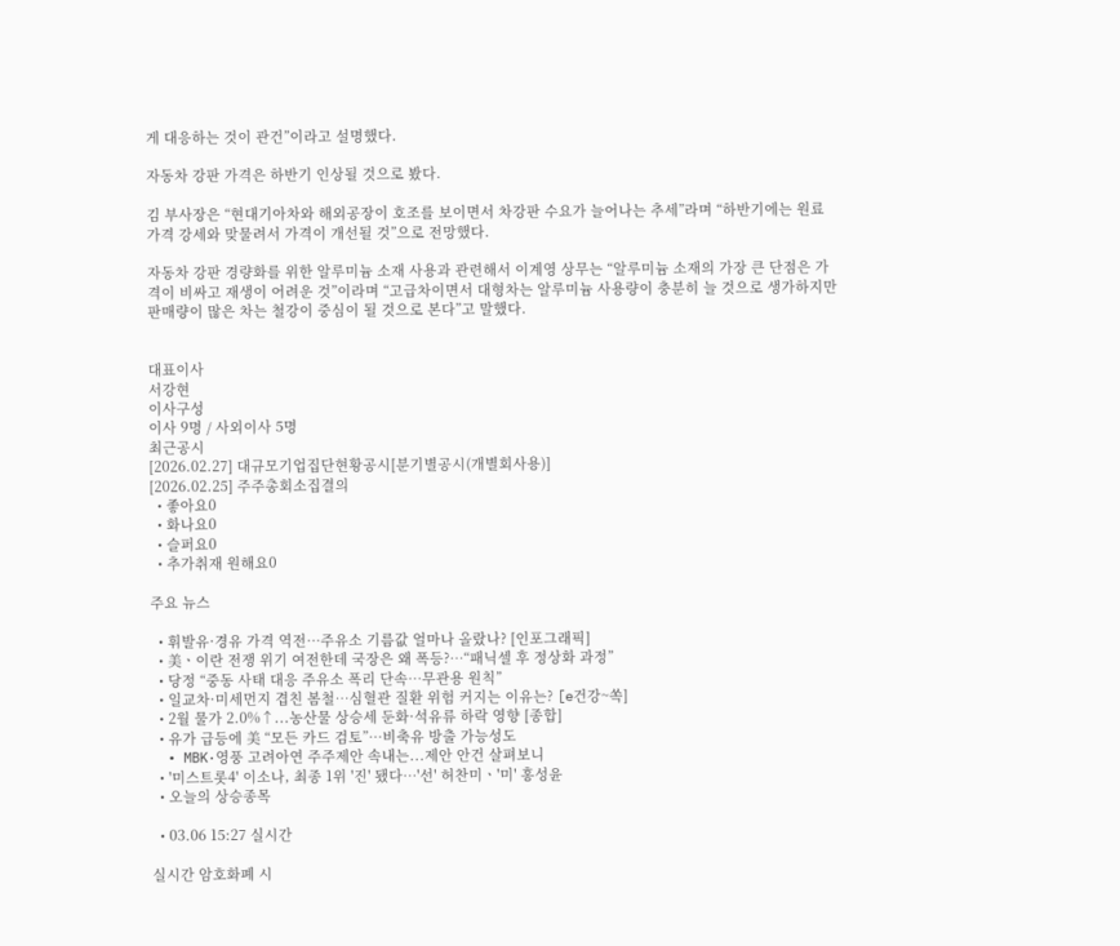게 대응하는 것이 관건”이라고 설명했다.

자동차 강판 가격은 하반기 인상될 것으로 봤다.

김 부사장은 “현대기아차와 해외공장이 호조를 보이면서 차강판 수요가 늘어나는 추세”라며 “하반기에는 원료가격 강세와 맞물려서 가격이 개선될 것”으로 전망했다.

자동차 강판 경량화를 위한 알루미늄 소재 사용과 관련해서 이계영 상무는 “알루미늄 소재의 가장 큰 단점은 가격이 비싸고 재생이 어려운 것”이라며 “고급차이면서 대형차는 알루미늄 사용량이 충분히 늘 것으로 생가하지만 판매량이 많은 차는 철강이 중심이 될 것으로 본다”고 말했다.


대표이사
서강현
이사구성
이사 9명 / 사외이사 5명
최근공시
[2026.02.27] 대규모기업집단현황공시[분기별공시(개별회사용)]
[2026.02.25] 주주총회소집결의
  • 좋아요0
  • 화나요0
  • 슬퍼요0
  • 추가취재 원해요0

주요 뉴스

  • 휘발유·경유 가격 역전…주유소 기름값 얼마나 올랐나? [인포그래픽]
  • 美ㆍ이란 전쟁 위기 여전한데 국장은 왜 폭등?⋯“패닉셀 후 정상화 과정”
  • 당정 “중동 사태 대응 주유소 폭리 단속…무관용 원칙”
  • 일교차·미세먼지 겹친 봄철…심혈관 질환 위험 커지는 이유는? [e건강~쏙]
  • 2월 물가 2.0%↑...농산물 상승세 둔화·석유류 하락 영향 [종합]
  • 유가 급등에 美 “모든 카드 검토”…비축유 방출 가능성도
  • MBK·영풍 고려아연 주주제안 속내는...제안 안건 살펴보니
  • '미스트롯4' 이소나, 최종 1위 '진' 됐다⋯'선' 허찬미ㆍ'미' 홍성윤
  • 오늘의 상승종목

  • 03.06 15:27 실시간

실시간 암호화폐 시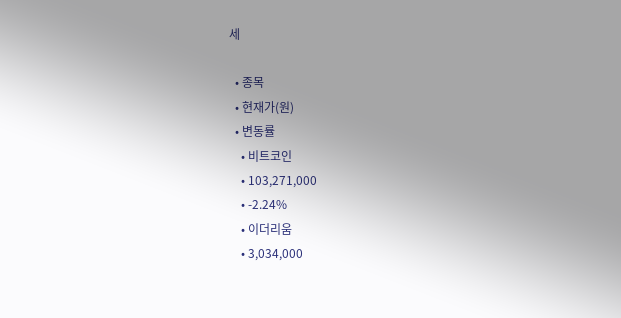세

  • 종목
  • 현재가(원)
  • 변동률
    • 비트코인
    • 103,271,000
    • -2.24%
    • 이더리움
    • 3,034,000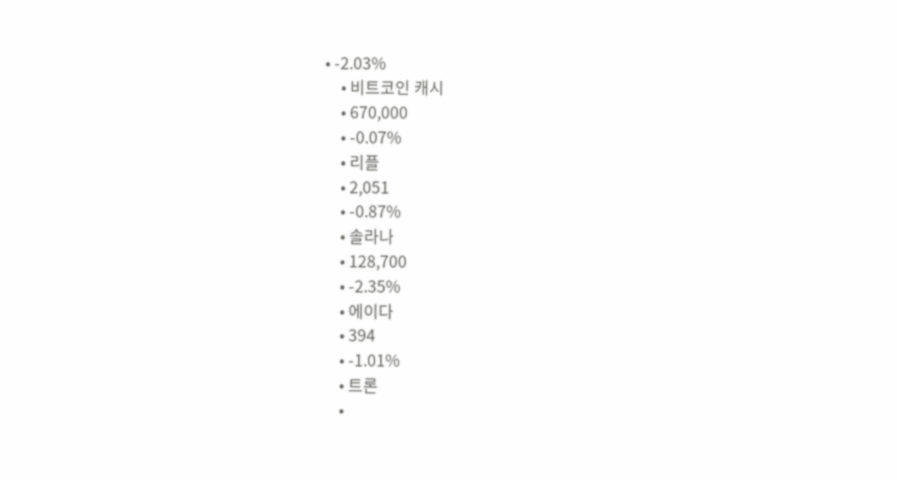• -2.03%
    • 비트코인 캐시
    • 670,000
    • -0.07%
    • 리플
    • 2,051
    • -0.87%
    • 솔라나
    • 128,700
    • -2.35%
    • 에이다
    • 394
    • -1.01%
    • 트론
    •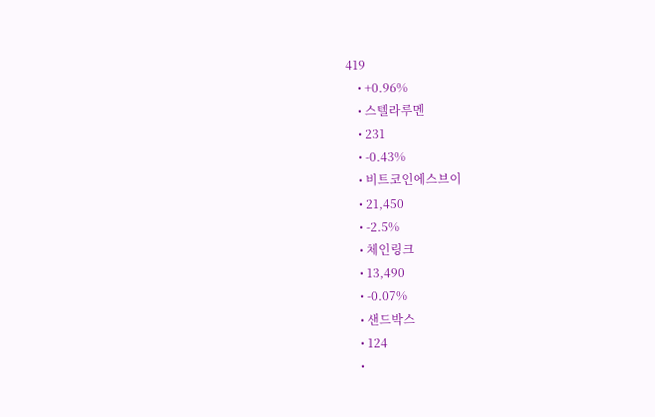419
    • +0.96%
    • 스텔라루멘
    • 231
    • -0.43%
    • 비트코인에스브이
    • 21,450
    • -2.5%
    • 체인링크
    • 13,490
    • -0.07%
    • 샌드박스
    • 124
    •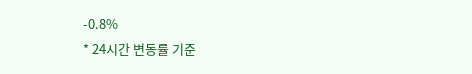-0.8%
* 24시간 변동률 기준